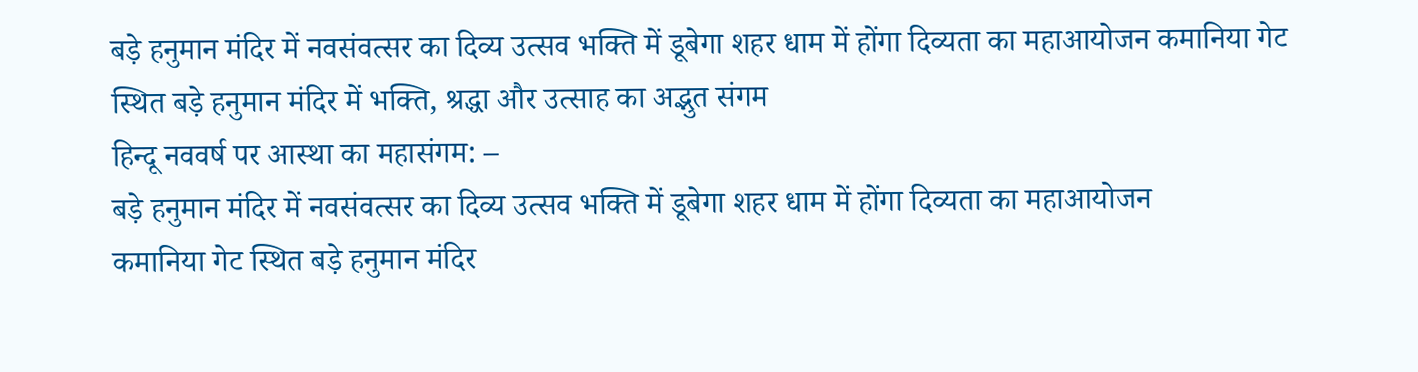बड़े हनुमान मंदिर में नवसंवत्सर का दिव्य उत्सव भक्ति में डूबेगा शहर धाम में होंगा दिव्यता का महाआयोजन कमानिया गेट स्थित बड़े हनुमान मंदिर में भक्ति, श्रद्धा और उत्साह का अद्भुत संगम
हिन्दू नववर्ष पर आस्था का महासंगम: –
बड़े हनुमान मंदिर में नवसंवत्सर का दिव्य उत्सव भक्ति में डूबेगा शहर धाम में होंगा दिव्यता का महाआयोजन
कमानिया गेट स्थित बड़े हनुमान मंदिर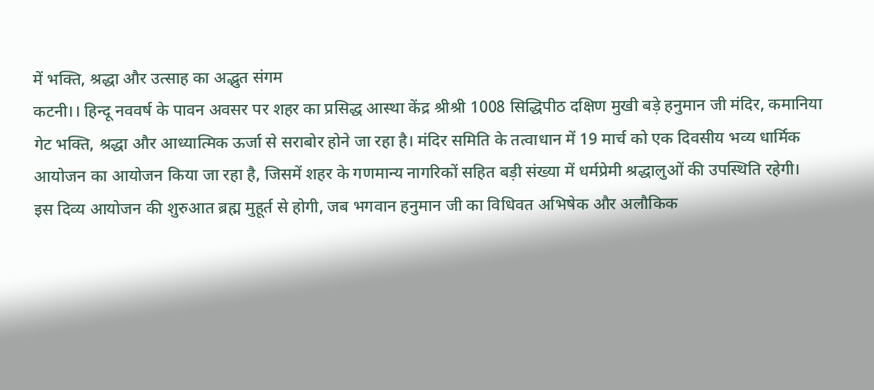में भक्ति, श्रद्धा और उत्साह का अद्भुत संगम
कटनी।। हिन्दू नववर्ष के पावन अवसर पर शहर का प्रसिद्ध आस्था केंद्र श्रीश्री 1008 सिद्धिपीठ दक्षिण मुखी बड़े हनुमान जी मंदिर, कमानिया गेट भक्ति, श्रद्धा और आध्यात्मिक ऊर्जा से सराबोर होने जा रहा है। मंदिर समिति के तत्वाधान में 19 मार्च को एक दिवसीय भव्य धार्मिक आयोजन का आयोजन किया जा रहा है, जिसमें शहर के गणमान्य नागरिकों सहित बड़ी संख्या में धर्मप्रेमी श्रद्धालुओं की उपस्थिति रहेगी।
इस दिव्य आयोजन की शुरुआत ब्रह्म मुहूर्त से होगी, जब भगवान हनुमान जी का विधिवत अभिषेक और अलौकिक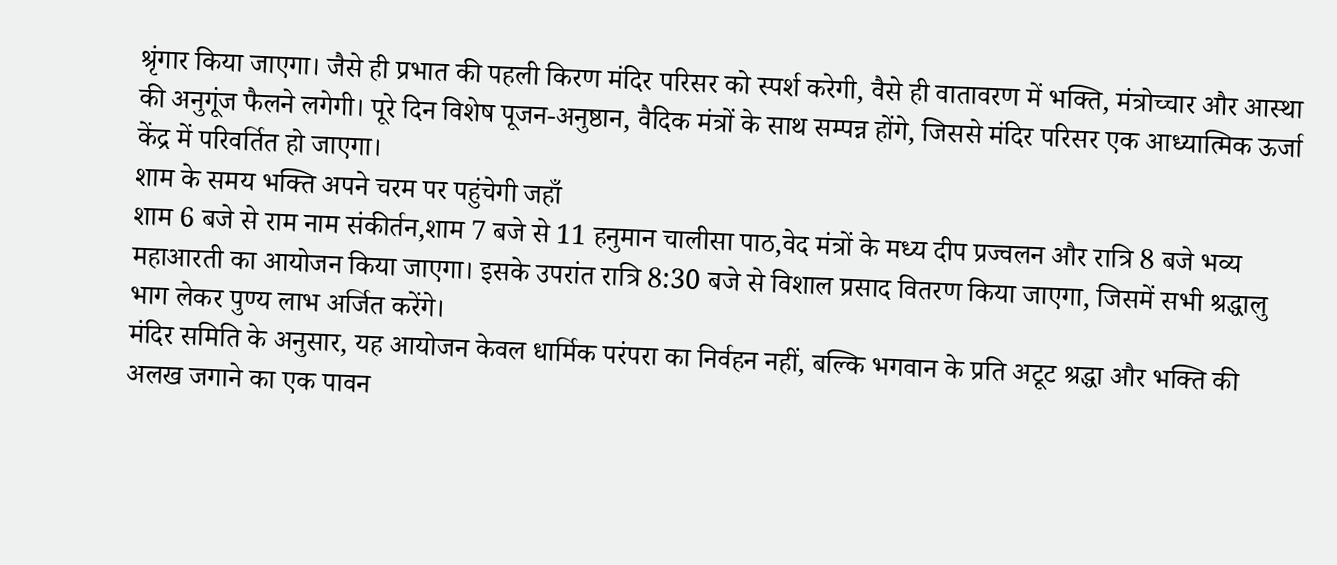श्रृंगार किया जाएगा। जैसे ही प्रभात की पहली किरण मंदिर परिसर को स्पर्श करेगी, वैसे ही वातावरण में भक्ति, मंत्रोच्चार और आस्था की अनुगूंज फैलने लगेगी। पूरे दिन विशेष पूजन-अनुष्ठान, वैदिक मंत्रों के साथ सम्पन्न होंगे, जिससे मंदिर परिसर एक आध्यात्मिक ऊर्जा केंद्र में परिवर्तित हो जाएगा।
शाम के समय भक्ति अपने चरम पर पहुंचेगी जहाँ
शाम 6 बजे से राम नाम संकीर्तन,शाम 7 बजे से 11 हनुमान चालीसा पाठ,वेद मंत्रों के मध्य दीप प्रज्वलन और रात्रि 8 बजे भव्य महाआरती का आयोजन किया जाएगा। इसके उपरांत रात्रि 8:30 बजे से विशाल प्रसाद वितरण किया जाएगा, जिसमें सभी श्रद्धालु भाग लेकर पुण्य लाभ अर्जित करेंगे।
मंदिर समिति के अनुसार, यह आयोजन केवल धार्मिक परंपरा का निर्वहन नहीं, बल्कि भगवान के प्रति अटूट श्रद्धा और भक्ति की अलख जगाने का एक पावन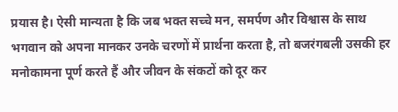प्रयास है। ऐसी मान्यता है कि जब भक्त सच्चे मन, समर्पण और विश्वास के साथ भगवान को अपना मानकर उनके चरणों में प्रार्थना करता है, तो बजरंगबली उसकी हर मनोकामना पूर्ण करते हैं और जीवन के संकटों को दूर कर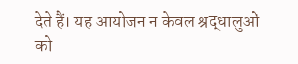देते हैं। यह आयोजन न केवल श्रद्धालुओं को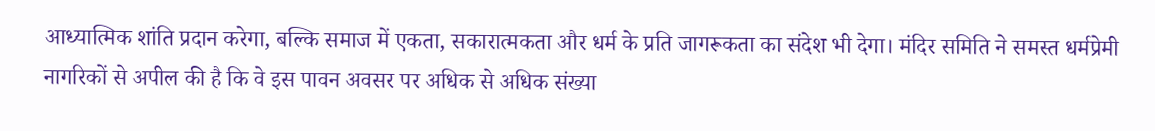आध्यात्मिक शांति प्रदान करेगा, बल्कि समाज में एकता, सकारात्मकता और धर्म के प्रति जागरूकता का संदेश भी देगा। मंदिर समिति ने समस्त धर्मप्रेमी नागरिकों से अपील की है कि वे इस पावन अवसर पर अधिक से अधिक संख्या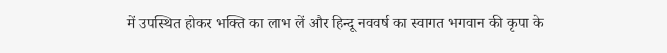में उपस्थित होकर भक्ति का लाभ लें और हिन्दू नववर्ष का स्वागत भगवान की कृपा के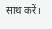साथ करें।